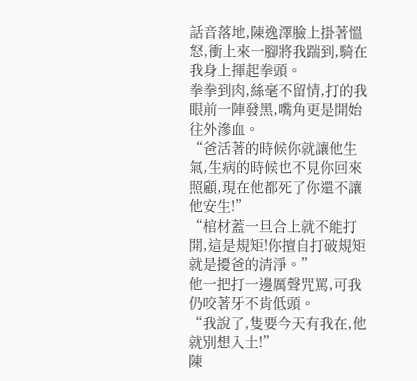話音落地,陳逸澤臉上掛著慍怒,衝上來一腳將我踹到,騎在我身上揮起拳頭。
拳拳到肉,絲毫不留情,打的我眼前一陣發黑,嘴角更是開始往外滲血。
“爸活著的時候你就讓他生氣,生病的時候也不見你回來照顧,現在他都死了你還不讓他安生!”
“棺材蓋一旦合上就不能打開,這是規矩!你擅自打破規矩就是擾爸的清淨。”
他一把打一邊厲聲咒罵,可我仍咬著牙不肯低頭。
“我說了,隻要今天有我在,他就別想入土!”
陳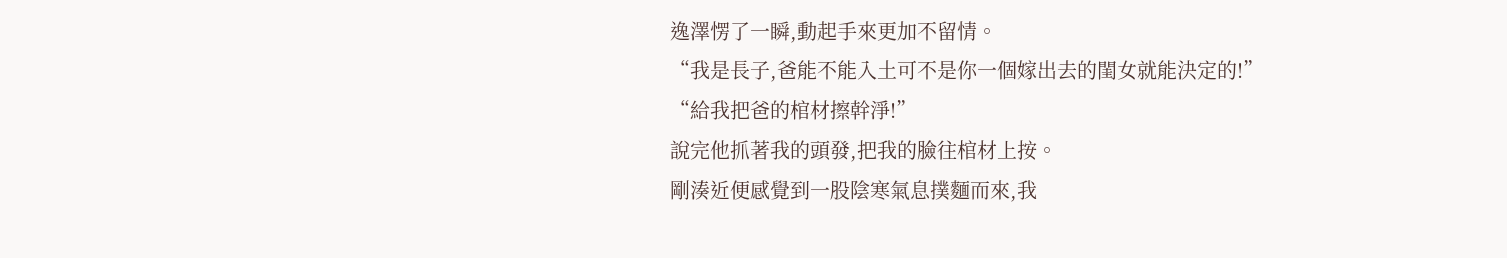逸澤愣了一瞬,動起手來更加不留情。
“我是長子,爸能不能入土可不是你一個嫁出去的閨女就能決定的!”
“給我把爸的棺材擦幹淨!”
說完他抓著我的頭發,把我的臉往棺材上按。
剛湊近便感覺到一股陰寒氣息撲麵而來,我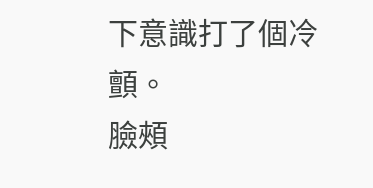下意識打了個冷顫。
臉頰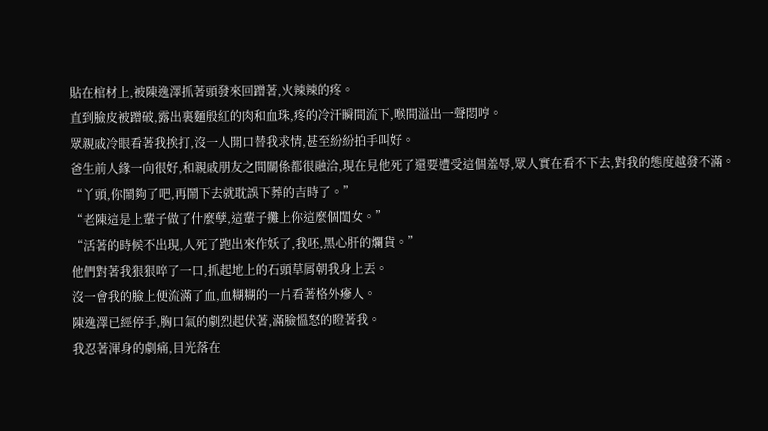貼在棺材上,被陳逸澤抓著頭發來回蹭著,火辣辣的疼。
直到臉皮被蹭破,露出裏麵殷紅的肉和血珠,疼的冷汗瞬間流下,喉間溢出一聲悶哼。
眾親戚冷眼看著我挨打,沒一人開口替我求情,甚至紛紛拍手叫好。
爸生前人緣一向很好,和親戚朋友之間關係都很融洽,現在見他死了還要遭受這個羞辱,眾人實在看不下去,對我的態度越發不滿。
“丫頭,你鬧夠了吧,再鬧下去就耽誤下葬的吉時了。”
“老陳這是上輩子做了什麼孽,這輩子攤上你這麼個閨女。”
“活著的時候不出現,人死了跑出來作妖了,我呸,黑心肝的爛貨。”
他們對著我狠狠啐了一口,抓起地上的石頭草屑朝我身上丟。
沒一會我的臉上便流滿了血,血糊糊的一片看著格外瘮人。
陳逸澤已經停手,胸口氣的劇烈起伏著,滿臉慍怒的瞪著我。
我忍著渾身的劇痛,目光落在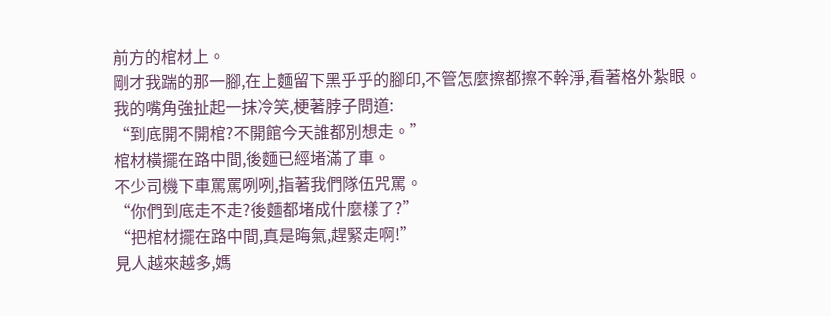前方的棺材上。
剛才我踹的那一腳,在上麵留下黑乎乎的腳印,不管怎麼擦都擦不幹淨,看著格外紮眼。
我的嘴角強扯起一抹冷笑,梗著脖子問道:
“到底開不開棺?不開館今天誰都別想走。”
棺材橫擺在路中間,後麵已經堵滿了車。
不少司機下車罵罵咧咧,指著我們隊伍咒罵。
“你們到底走不走?後麵都堵成什麼樣了?”
“把棺材擺在路中間,真是晦氣,趕緊走啊!”
見人越來越多,媽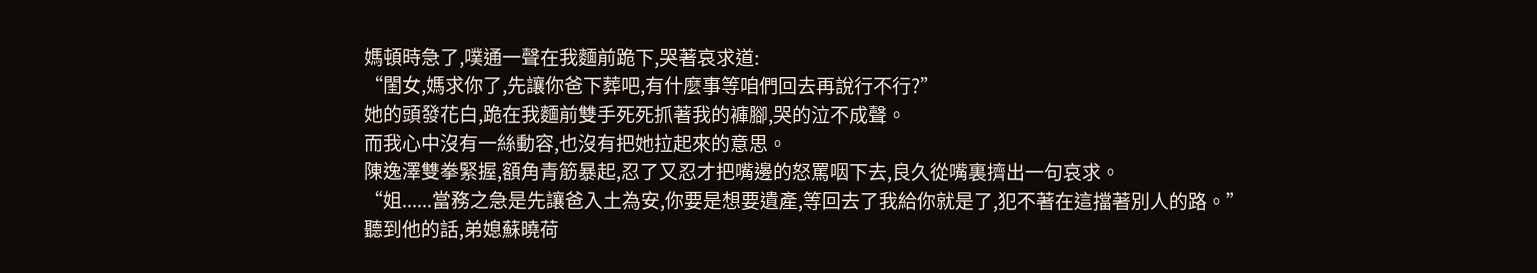媽頓時急了,噗通一聲在我麵前跪下,哭著哀求道:
“閨女,媽求你了,先讓你爸下葬吧,有什麼事等咱們回去再說行不行?”
她的頭發花白,跪在我麵前雙手死死抓著我的褲腳,哭的泣不成聲。
而我心中沒有一絲動容,也沒有把她拉起來的意思。
陳逸澤雙拳緊握,額角青筋暴起,忍了又忍才把嘴邊的怒罵咽下去,良久從嘴裏擠出一句哀求。
“姐......當務之急是先讓爸入土為安,你要是想要遺產,等回去了我給你就是了,犯不著在這擋著別人的路。”
聽到他的話,弟媳蘇曉荷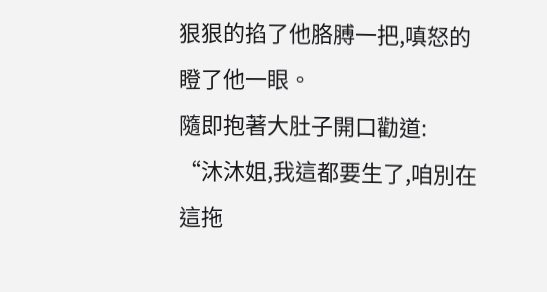狠狠的掐了他胳膊一把,嗔怒的瞪了他一眼。
隨即抱著大肚子開口勸道:
“沐沐姐,我這都要生了,咱別在這拖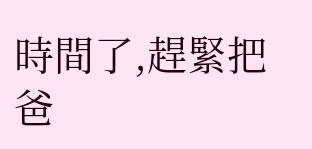時間了,趕緊把爸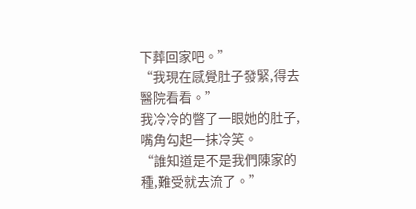下葬回家吧。”
“我現在感覺肚子發緊,得去醫院看看。”
我冷冷的瞥了一眼她的肚子,嘴角勾起一抹冷笑。
“誰知道是不是我們陳家的種,難受就去流了。”